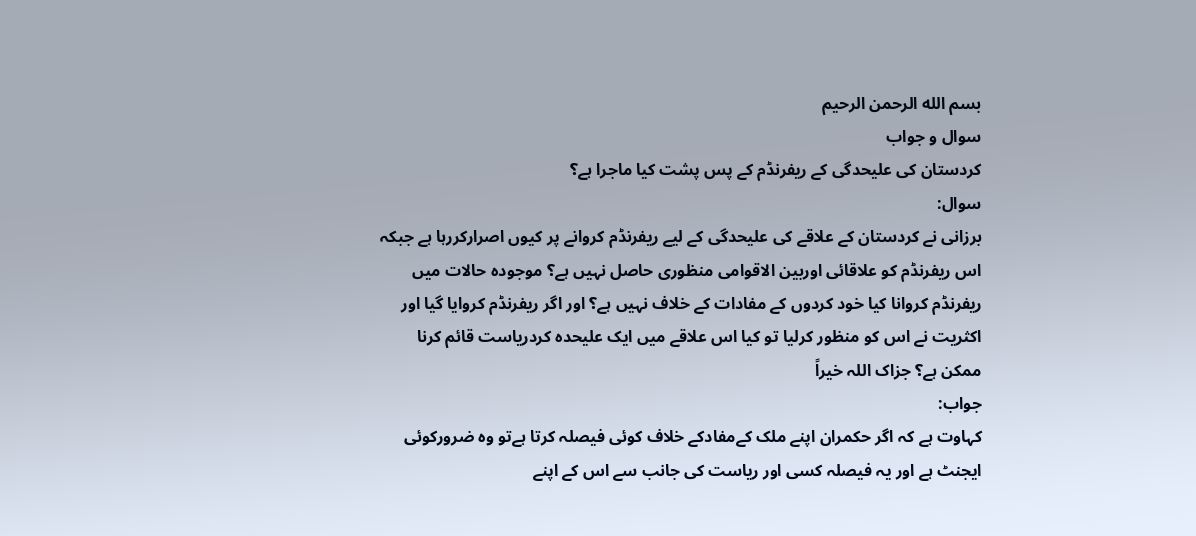بسم الله الرحمن الرحيم
سوال و جواب
کردستان کی علیحدگی کے ریفرنڈم کے پس پشت کیا ماجرا ہے؟
سوال:
برزانی نے کردستان کے علاقے کی علیحدگی کے لیے ریفرنڈم کروانے پر کیوں اصرارکررہا ہے جبکہ اس ریفرنڈم کو علاقائی اوربین الاقوامی منظوری حاصل نہیں ہے؟ موجودہ حالات میں ریفرنڈم کروانا کیا خود کردوں کے مفادات کے خلاف نہیں ہے؟ اور اگر ریفرنڈم کروایا گیا اور اکثریت نے اس کو منظور کرلیا تو کیا اس علاقے میں ایک علیحدہ کردریاست قائم کرنا ممکن ہے؟ جزاک اللہ خیراً
جواب:
کہاوت ہے کہ اگر حکمران اپنے ملک کےمفادکے خلاف کوئی فیصلہ کرتا ہےتو وہ ضرورکوئی ایجنٹ ہے اور یہ فیصلہ کسی اور ریاست کی جانب سے اس کے اپنے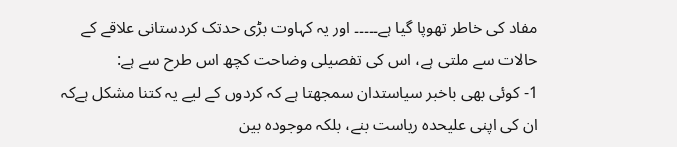مفاد کی خاطر تھوپا گیا ہے۔۔۔۔۔ اور یہ کہاوت بڑی حدتک کردستانی علاقے کے حالات سے ملتی ہے، اس کی تفصیلی وضاحت کچھ اس طرح سے ہے:
1- کوئی بھی باخبر سیاستدان سمجھتا ہے کہ کردوں کے لیے یہ کتنا مشکل ہےکہ ان کی اپنی علیحدہ ریاست بنے، بلکہ موجودہ بین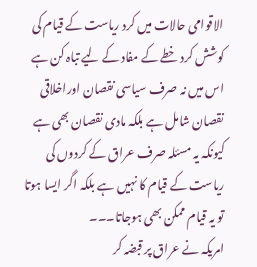الاقوامی حالات میں کرد ریاست کے قیام کی کوشش کرد خطے کے مفاد کے لیے تباہ کن ہے اس میں نہ صرف سیاسی نقصان اوراخلاقی نقصان شامل ہے بلکہ مادی نقصان بھی ہے کیونکہ یہ مسئلہ صرف عراق کے کردوں کی ریاست کے قیام کا نہیں ہے بلکہ اگر ایسا ہوتا تو یہ قیام ممکن بھی ہوجاتا۔۔۔
امریکہ نے عراق پر قبضہ کر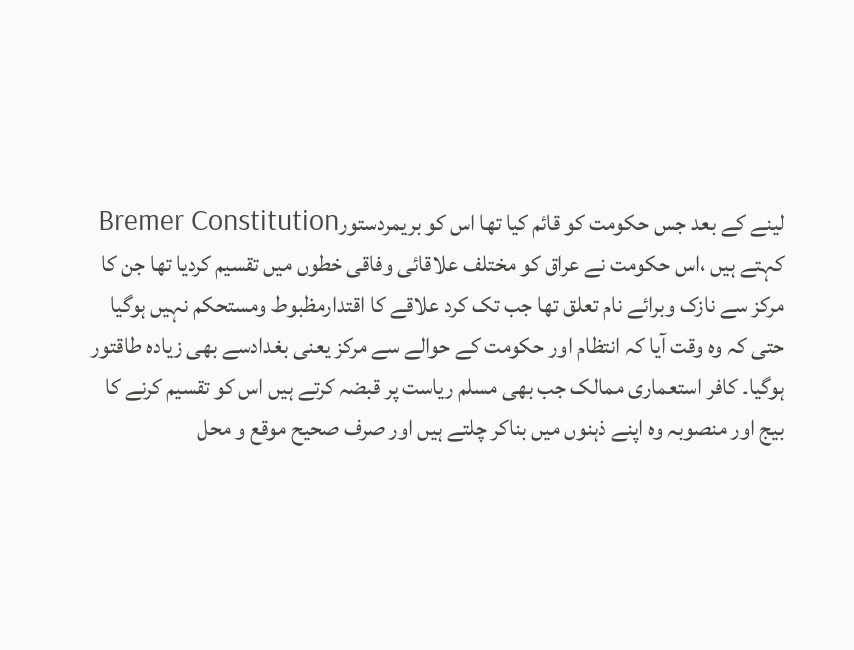لینے کے بعد جس حکومت کو قائم کیا تھا اس کو بریمردستورBremer Constitution کہتے ہیں ،اس حکومت نے عراق کو مختلف علاقائی وفاقی خطوں میں تقسیم کردیا تھا جن کا مرکز سے نازک وبرائے نام تعلق تھا جب تک کرد علاقے کا اقتدارمظبوط ومستحکم نہیں ہوگیا حتی کہ وہ وقت آیا کہ انتظام اور حکومت کے حوالے سے مرکز یعنی بغدادسے بھی زیادہ طاقتور ہوگیا۔ کافر استعماری ممالک جب بھی مسلم ریاست پر قبضہ کرتے ہیں اس کو تقسیم کرنے کا بیج اور منصوبہ وہ اپنے ذہنوں میں بناکر چلتے ہیں اور صرف صحیح موقع و محل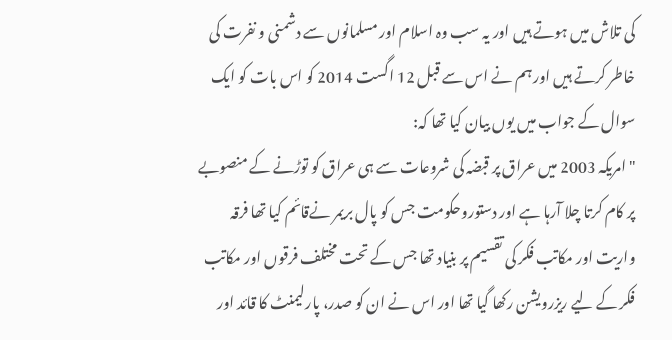کی تلاش میں ہوتے ہیں اور یہ سب وہ اسلام اور مسلمانوں سے دشمنی و نفرت کی خاطر کرتے ہیں اور ہم نے اس سے قبل 12 اگست 2014 کو اس بات کو ایک سوال کے جواب میں یوں بیان کیا تھا کہ:
"امریکہ 2003 میں عراق پر قبضہ کی شروعات سے ہی عراق کو توڑنے کے منصوبے پر کام کرتا چلا آرہا ہے اور دستوروحکومت جس کو پال بریمر نےقائم کیا تھا فرقہ واریت اور مکاتب فکر کی تقسیم پر بنیاد تھا جس کے تحت مختلف فرقوں اور مکاتب فکر کے لیے ریزرویشن رکھا گیا تھا اور اس نے ان کو صدر، پارلیمنٹ کا قائد اور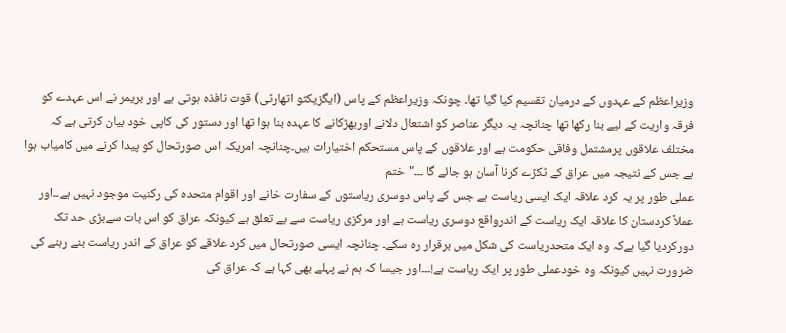وزیراعظم کے عہدوں کے درمیان تقسیم کیا گیا تھا۔ چونکہ وزیراعظم کے پاس (ایگزیکٹو اتھارٹی) قوت نافذہ ہوتی ہے اور بریمر نے اس عہدے کو فرقہ واریت کے لیے بنا رکھا تھا چنانچہ یہ دیگر عناصر کو اشتعال دلانے اوربھڑکانے کا عہدہ بنا ہوا تھا اور دستور کی کاپی خود بیان کرتی ہے کہ مختلف علاقوں پرمشتمل وفاقی حکومت ہے اور علاقوں کے پاس مستحکم اختیارات ہیں۔چنانچہ امریکہ اس صورتحال کو پیدا کرنے میں کامیاب ہوا ہے جس کے نتیجہ میں عراق کے ٹکڑے کرنا آسان ہو جائے گا ۔۔۔"ختم
عملی طور پر یہ کرد علاقہ ایک ایسی ریاست ہے جس کے پاس دوسری ریاستوں کے سفارت خانے اور اقوام متحدہ کی رکنیت موجود نہیں ہے۔۔اور عملاً کردستان کا علاقہ ایک ریاست کے اندرواقع دوسری ریاست ہے اور مرکزی ریاست سے بے تعلق ہے کیونکہ عراق کو اس بات سےبڑی حد تک دورکردیا گیا ہےکہ وہ ایک متحدریاست کی شکل میں برقرار رہ سکے۔ چنانچہ ایسی صورتحال میں کرد علاقے کو عراق کے اندر ریاست بنے رہنے کی ضرورت نہیں کیونکہ وہ خودعملی طور پر ایک ریاست ہے!۔۔۔اور جیسا کہ ہم نے پہلے بھی کہا ہے کہ عراق کی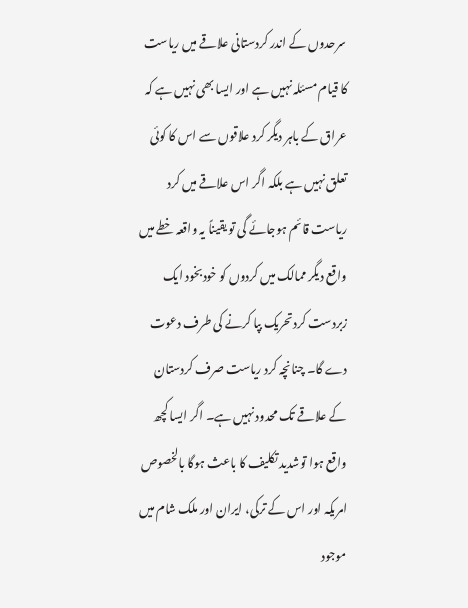سرحدوں کے اندر کردستانی علاقے میں ریاست کا قیام مسئلہ نہیں ہے اور ایسا بھی نہیں ہے کہ عراق کے باہر دیگر کرد علاقوں سے اس کا کوئی تعلق نہیں ہے بلکہ اگر اس علاقے میں کرد ریاست قائم ہوجائے گی تو یقیناً یہ واقعہ خطے میں واقع دیگر ممالک میں کردوں کو خودبخود ایک زبردست کردتحریک بپا کرنے کی طرف دعوت دے گا۔ چنانچہ کرد ریاست صرف کردستان کے علاقے تک محدود نہیں ہے۔ اگر ایسا کچھ واقع ہوا توشدید تکلیف کا باعث ہوگا بالخصوص امریکہ اور اس کے ترکی، ایران اور ملک شام میں موجود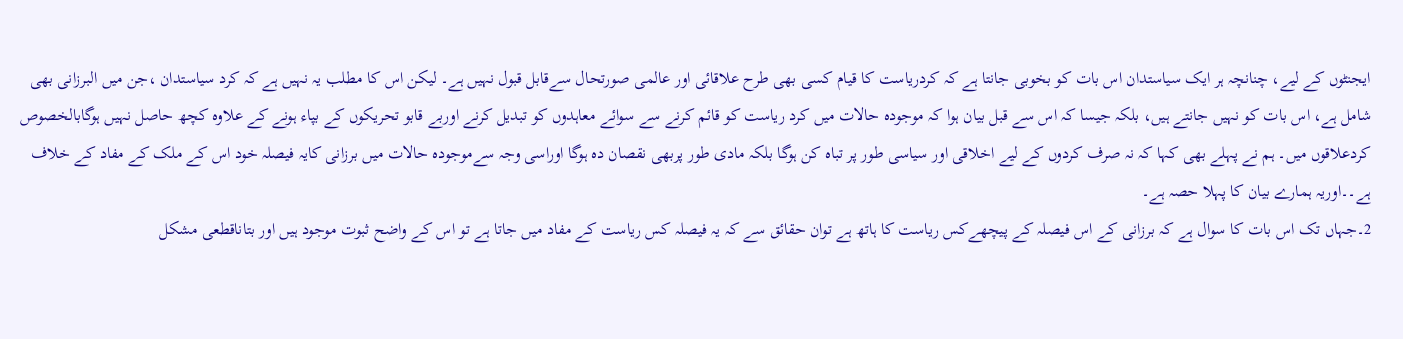ایجنٹوں کے لیے، چنانچہ ہر ایک سیاستدان اس بات کو بخوبی جانتا ہے کہ کردریاست کا قیام کسی بھی طرح علاقائی اور عالمی صورتحال سےقابل قبول نہیں ہے۔ لیکن اس کا مطلب یہ نہیں ہے کہ کرد سیاستدان ،جن میں البرزانی بھی شامل ہے، اس بات کو نہیں جانتے ہیں، بلکہ جیسا کہ اس سے قبل بیان ہوا کہ موجودہ حالات میں کرد ریاست کو قائم کرنے سے سوائے معاہدوں کو تبدیل کرنے اوربے قابو تحریکوں کے بپاء ہونے کے علاوہ کچھ حاصل نہیں ہوگابالخصوص کردعلاقوں میں۔ ہم نے پہلے بھی کہا کہ نہ صرف کردوں کے لیے اخلاقی اور سیاسی طور پر تباہ کن ہوگا بلکہ مادی طور پربھی نقصان دہ ہوگا اوراسی وجہ سےموجودہ حالات میں برزانی کایہ فیصلہ خود اس کے ملک کے مفاد کے خلاف ہے۔۔اوریہ ہمارے بیان کا پہلا حصہ ہے۔
2۔جہاں تک اس بات کا سوال ہے کہ برزانی کے اس فیصلہ کے پیچھےکس ریاست کا ہاتھ ہے توان حقائق سے کہ یہ فیصلہ کس ریاست کے مفاد میں جاتا ہے تو اس کے واضح ثبوت موجود ہیں اور بتاناقطعی مشکل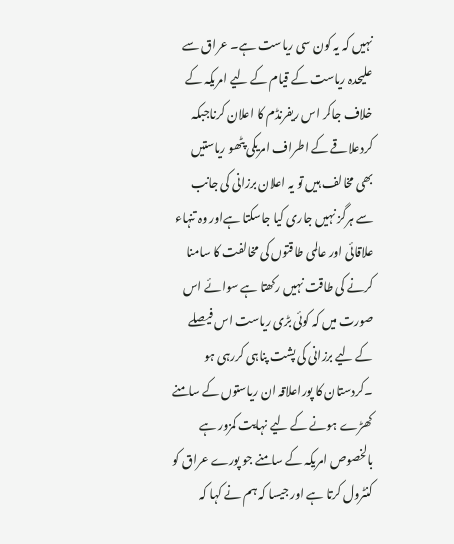نہیں کہ یہ کون سی ریاست ہے۔ عراق سے علیحدہ ریاست کے قیام کے لیے امریکہ کے خلاف جاکر اس ریفرنڈم کا اعلان کرناجبکہ کردعلاقے کے اطراف امریکی پٹھو ریاستیں بھی مخالف ہیں تو یہ اعلان برزانی کی جانب سے ہرگز نہیں جاری کیا جاسکتا ہےاور وہ تنہاء علاقائی اور عالمی طاقتوں کی مخالفت کا سامنا کرنے کی طاقت نہیں رکھتا ہے سوائے اس صورت میں کہ کوئی بڑی ریاست اس فیصلے کے لیے برزانی کی پشت پناہی کررہی ہو ۔کردستان کا پوراعلاقہ ان ریاستوں کے سامنے کھڑے ہونے کے لیے نہایت کمزور ہے بالخصوص امریکہ کے سامنے جو پورے عراق کو کنٹرول کرتا ہے اور جیسا کہ ہم نے کہا کہ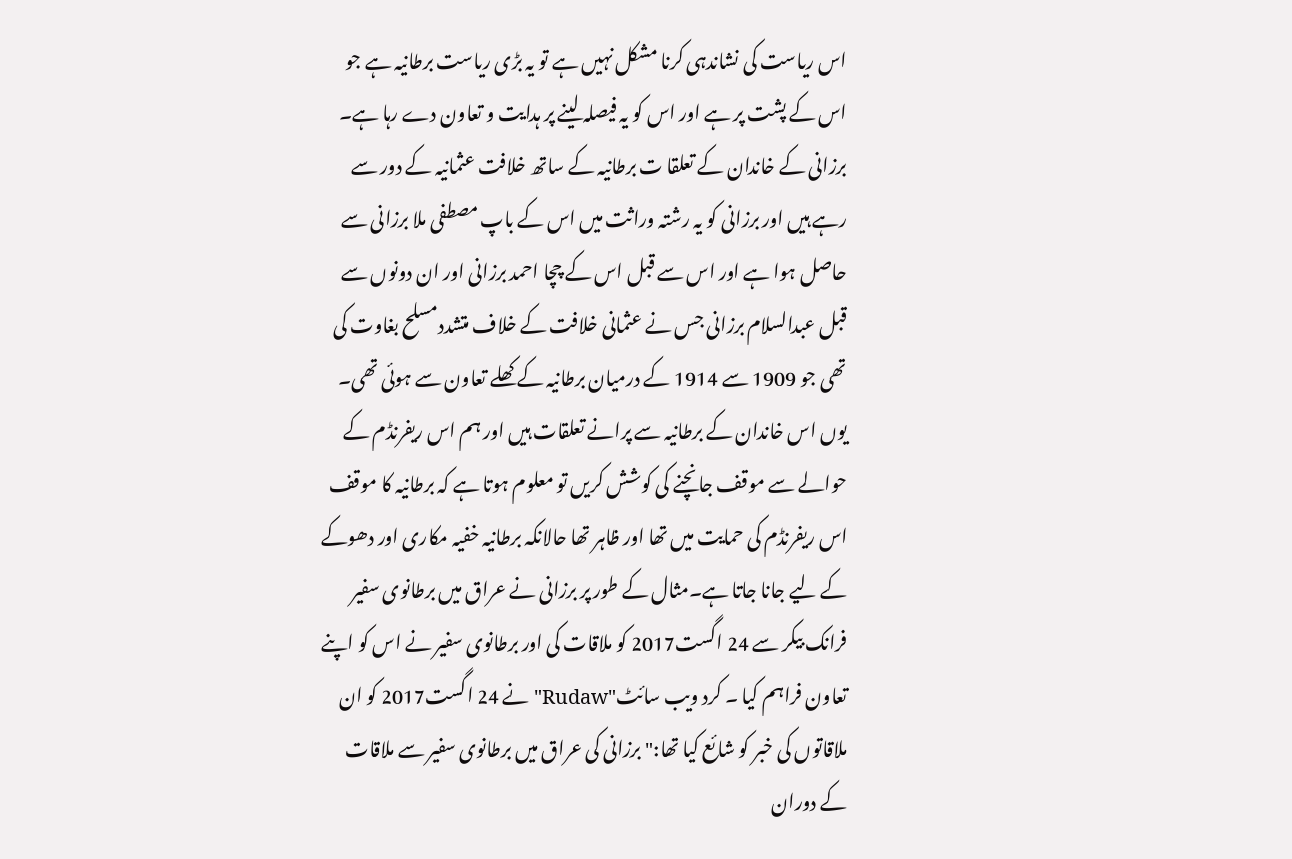اس ریاست کی نشاندہی کرنا مشکل نہیں ہے تو یہ بڑی ریاست برطانیہ ہے جو اس کے پشت پر ہے اور اس کو یہ فیصلہ لینے پر ہدایت و تعاون دے رہا ہے۔ برزانی کے خاندان کے تعلقا ت برطانیہ کے ساتھ خلافت عثمانیہ کے دور سے رہے ہیں اور برزانی کو یہ رشتہ وراثت میں اس کے باپ مصطفی ملا برزانی سے حاصل ہوا ہے اور اس سے قبل اس کے چچا احمد برزانی اور ان دونوں سے قبل عبدالسلام برزانی جس نے عثمانی خلافت کے خلاف متشددمسلح بغاوت کی تھی جو 1909 سے 1914 کے درمیان برطانیہ کے کھلے تعاون سے ہوئی تھی۔ یوں اس خاندان کے برطانیہ سے پرانے تعلقات ہیں اور ہم اس ریفرنڈم کے حوالے سے موقف جانچنے کی کوشش کریں تو معلوم ہوتا ہے کہ برطانیہ کا موقف اس ریفرنڈم کی حمایت میں تھا اور ظاہر تھا حالانکہ برطانیہ خفیہ مکاری اور دھوکے کے لیے جانا جاتا ہے۔مثال کے طور پر برزانی نے عراق میں برطانوی سفیر فرانک بیکر سے 24 اگست2017 کو ملاقات کی اور برطانوی سفیر نے اس کو اپنے تعاون فراہم کیا ۔ کرد ویب سائٹ"Rudaw" نے 24 اگست2017 کو ان ملاقاتوں کی خبر کو شائع کیا تھا:"برزانی کی عراق میں برطانوی سفیر سے ملاقات کے دوران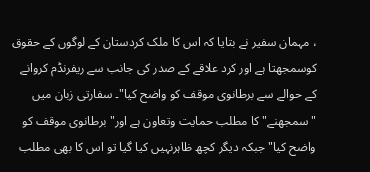، مہمان سفیر نے بتایا کہ اس کا ملک کردستان کے لوگوں کے حقوق کوسمجھتا ہے اور کرد علاقے کے صدر کی جانب سے ریفرنڈم کروانے کے حوالے سے برطانوی موقف کو واضح کیا"۔ سفارتی زبان میں "سمجھنے" کا مطلب حمایت وتعاون ہے اور"برطانوی موقف کو واضح کیا" جبکہ دیگر کچھ ظاہرنہیں کیا گیا تو اس کا بھی مطلب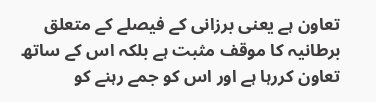تعاون ہے یعنی برزانی کے فیصلے کے متعلق برطانیہ کا موقف مثبت ہے بلکہ اس کے ساتھ تعاون کررہا ہے اور اس کو جمے رہنے کو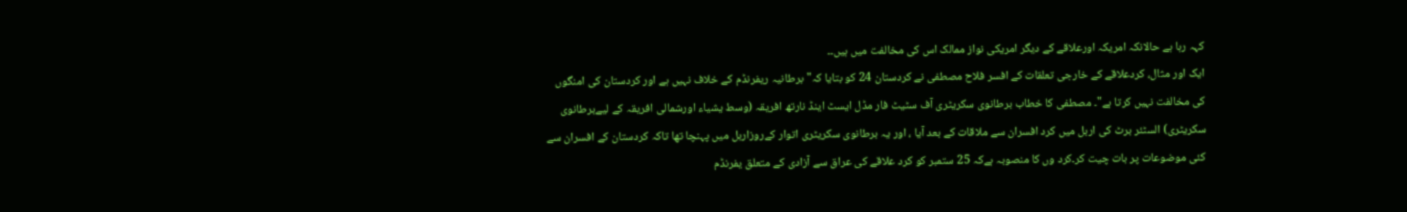کہہ رہا ہے حالانکہ امریکہ اورعلاقے کے دیگر امریکی نواز ممالک اس کی مخالفت میں ہیں۔۔
ایک اور مثال، کردعلاقے کے خارجی تعلقات کے افسر فلاح مصطفی نے کردستان 24 کو بتایا کہ"برطانیہ ریفرنڈم کے خلاف نہیں ہے اور کردستان کی امنگوں کی مخالفت نہیں کرتا ہے"۔ مصطفی کا خطاب برطانوی سکریٹری آف سٹیٹ فار مڈل ایسٹ اینڈ نارتھ افریقہ (وسط یشیاء اورشمالی افریقہ کے لیےبرطانوی سکریٹری) السٹئر برٹ کی اربل میں کرد افسران سے ملاقات کے بعد آیا ، اور یہ برطانوی سکریٹری اتوار کےروزاربل میں پہنچا تھا تاکہ کردستان کے افسران سے کئی موضوعات پر بات چیت کر۔کرد وں کا منصوبہ ہےکہ 25 ستمبر کو کرد علاقے کی عراق سے آزادی کے متعلق یفرنڈم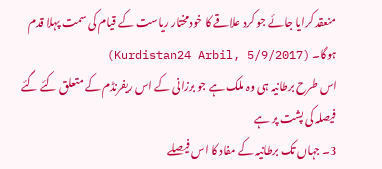منعقد کرایا جائے جو کرد علاقے کا خودمختار ریاست کے قیام کی سمت پہلا قدم ہوگا۔ (Kurdistan24 Arbil, 5/9/2017)
اس طرح برطانیہ ہی وہ ملک ہے جو برزانی کے اس ریفرنڈم کے متعلق کئے گئے فیصلہ کی پشت پر ہے
3۔ جہاں تک برطانیہ کے مفاد کا اس فیصلے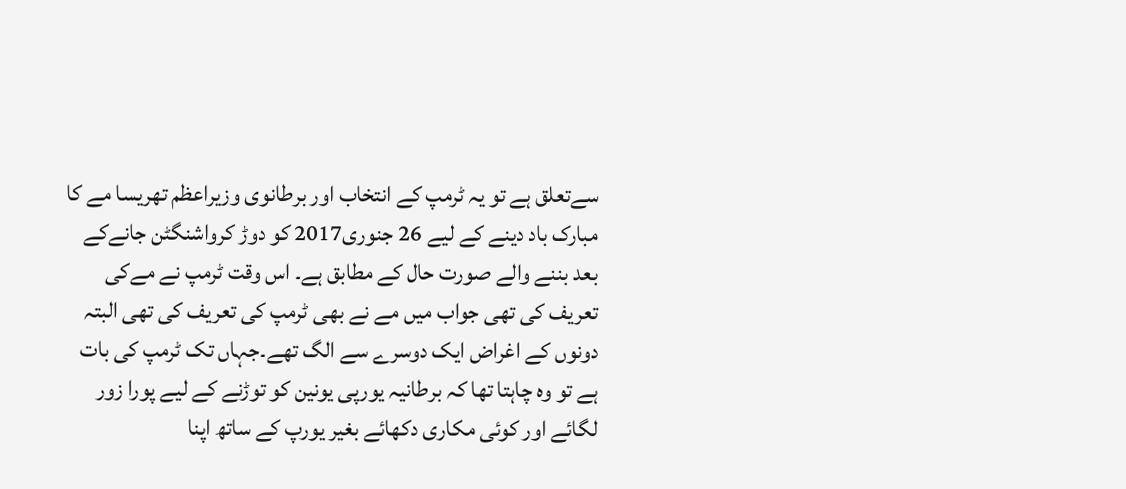سےتعلق ہے تو یہ ٹرمپ کے انتخاب اور برطانوی وزیراعظم تھریسا مے کا مبارک باد دینے کے لیے 26 جنوری2017 کو دوڑ کرواشنگٹن جانےکے بعد بننے والے صورت حال کے مطابق ہے۔ اس وقت ٹرمپ نے مےکی تعریف کی تھی جواب میں مے نے بھی ٹرمپ کی تعریف کی تھی البتہ دونوں کے اغراض ایک دوسرے سے الگ تھے۔جہاں تک ٹرمپ کی بات ہے تو وہ چاہتا تھا کہ برطانیہ یورپی یونین کو توڑنے کے لیے پورا زور لگائے اور کوئی مکاری دکھائے بغیر یورپ کے ساتھ اپنا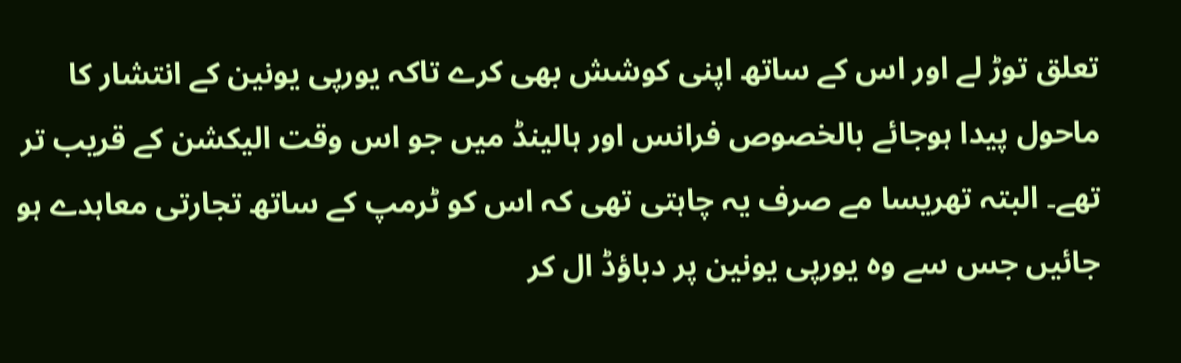تعلق توڑ لے اور اس کے ساتھ اپنی کوشش بھی کرے تاکہ یورپی یونین کے انتشار کا ماحول پیدا ہوجائے بالخصوص فرانس اور ہالینڈ میں جو اس وقت الیکشن کے قریب تر تھے۔ البتہ تھریسا مے صرف یہ چاہتی تھی کہ اس کو ٹرمپ کے ساتھ تجارتی معاہدے ہو جائیں جس سے وہ یورپی یونین پر دباؤڈ ال کر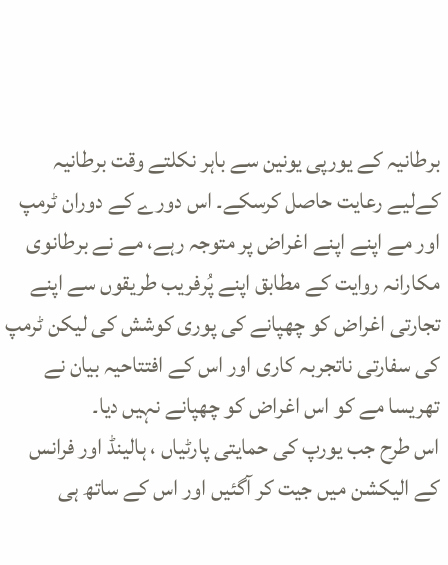برطانیہ کے یورپی یونین سے باہر نکلتے وقت برطانیہ کےلیے رعایت حاصل کرسکے۔ اس دورے کے دوران ٹرمپ اور مے اپنے اپنے اغراض پر متوجہ رہے، مے نے برطانوی مکارانہ روایت کے مطابق اپنے پُرفریب طریقوں سے اپنے تجارتی اغراض کو چھپانے کی پوری کوشش کی لیکن ٹرمپ کی سفارتی ناتجربہ کاری اور اس کے افتتاحیہ بیان نے تھریسا مے کو اس اغراض کو چھپانے نہیں دیا۔
اس طرح جب یورپ کی حمایتی پارٹیاں ، ہالینڈ اور فرانس کے الیکشن میں جیت کر آگئیں اور اس کے ساتھ ہی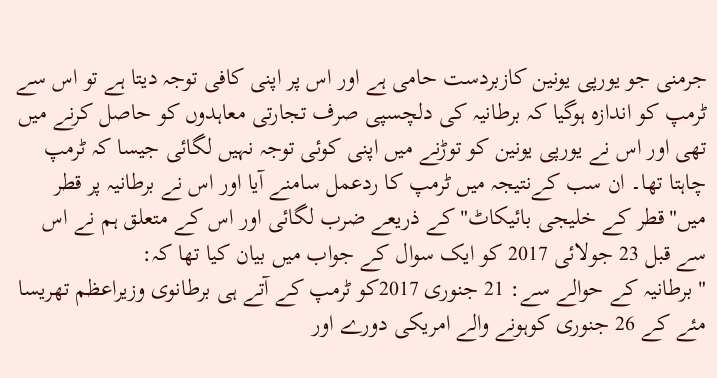جرمنی جو یورپی یونین کازبردست حامی ہے اور اس پر اپنی کافی توجہ دیتا ہے تو اس سے ٹرمپ کو اندازہ ہوگیا کہ برطانیہ کی دلچسپی صرف تجارتی معاہدوں کو حاصل کرنے میں تھی اور اس نے یورپی یونین کو توڑنے میں اپنی کوئی توجہ نہیں لگائی جیسا کہ ٹرمپ چاہتا تھا۔ ان سب کےنتیجہ میں ٹرمپ کا ردعمل سامنے آیا اور اس نے برطانیہ پر قطر میں"قطر کے خلیجی بائیکاٹ"کے ذریعے ضرب لگائی اور اس کے متعلق ہم نے اس سے قبل 23 جولائی 2017 کو ایک سوال کے جواب میں بیان کیا تھا کہ:
" برطانیہ کے حوالے سے: 21 جنوری 2017کو ٹرمپ کے آتے ہی برطانوی وزیراعظم تھریسا مئے کے 26 جنوری کوہونے والے امریکی دورے اور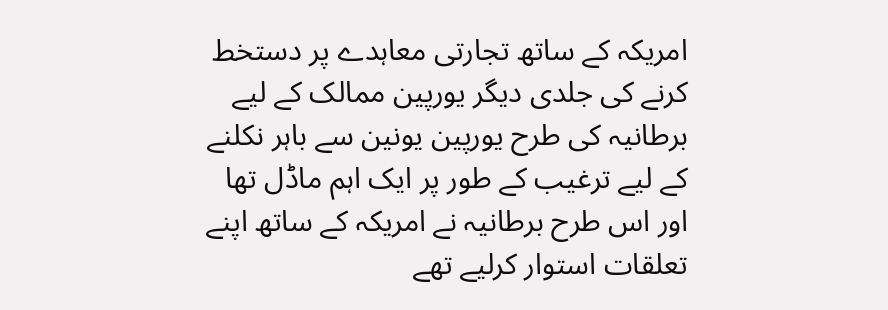امریکہ کے ساتھ تجارتی معاہدے پر دستخط کرنے کی جلدی دیگر یورپین ممالک کے لیے برطانیہ کی طرح یورپین یونین سے باہر نکلنے کے لیے ترغیب کے طور پر ایک اہم ماڈل تھا اور اس طرح برطانیہ نے امریکہ کے ساتھ اپنے تعلقات استوار کرلیے تھے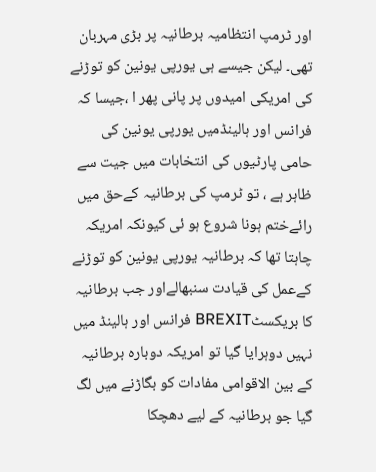اور ٹرمپ انتظامیہ برطانیہ پر بڑی مہربان تھی۔ لیکن جیسے ہی یورپی یونین کو توڑنے کی امریکی امیدوں پر پانی پھر ا ،جیسا کہ فرانس اور ہالینڈمیں یورپی یونین کی حامی پارٹیوں کی انتخابات میں جیت سے ظاہر ہے ، تو ٹرمپ کی برطانیہ کےحق میں رائےختم ہونا شروع ہو ئی کیونکہ امریکہ چاہتا تھا کہ برطانیہ یورپی یونین کو توڑنے کےعمل کی قیادت سنبھالےاور جب برطانیہ کا بریکسٹBREXIT فرانس اور ہالینڈ میں نہیں دوہرایا گیا تو امریکہ دوبارہ برطانیہ کے بین الاقوامی مفادات کو بگاڑنے میں لگ گیا جو برطانیہ کے لیے دھچکا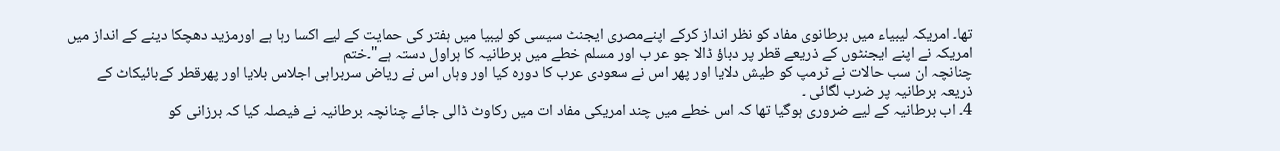تھا۔ امریکہ لیبیاء میں برطانوی مفاد کو نظر انداز کرکے اپنےمصری ایجنٹ سیسی کو لیبیا میں ہفتر کی حمایت کے لیے اکسا رہا ہے اورمزید دھچکا دینے کے انداز میں امریکہ نے اپنے ایجنٹوں کے ذریعے قطر پر دباؤ ڈالا جو عر ب اور مسلم خطے میں برطانیہ کا ہراول دستہ ہے"۔ختم
چنانچہ ان سب حالات نے ٹرمپ کو طیش دلایا اور پھر اس نے سعودی عرب کا دورہ کیا اور وہاں اس نے ریاض سربراہی اجلاس بلایا اور پھرقطر کےبائیکاٹ کے ذریعہ برطانیہ پر ضرب لگائی ۔
4۔ اب برطانیہ کے لیے ضروری ہوگیا تھا کہ اس خطے میں چند امریکی مفاد ات میں رکاوٹ ڈالی جائے چنانچہ برطانیہ نے فیصلہ کیا کہ برزانی کو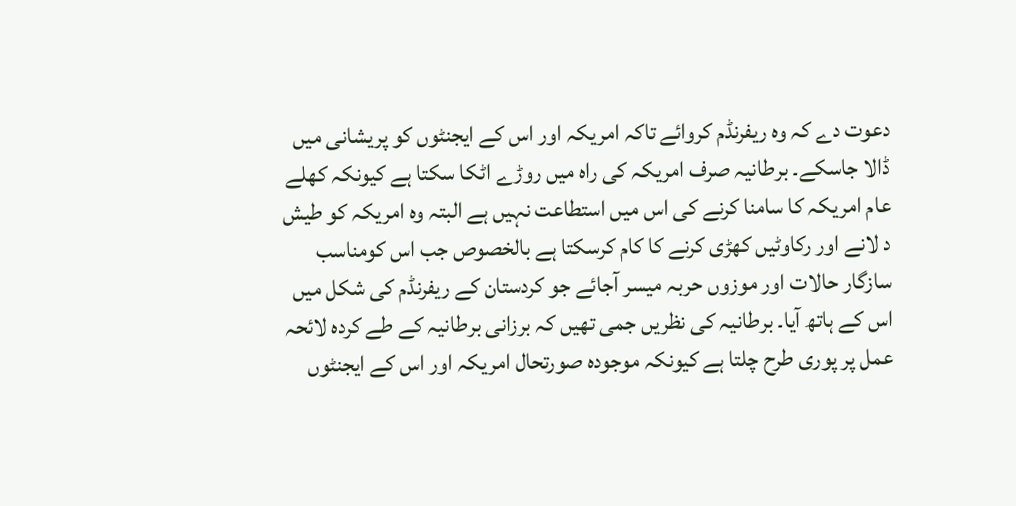دعوت دے کہ وہ ریفرنڈم کروائے تاکہ امریکہ اور اس کے ایجنٹوں کو پریشانی میں ڈالا جاسکے۔ برطانیہ صرف امریکہ کی راہ میں روڑے اٹکا سکتا ہے کیونکہ کھلے عام امریکہ کا سامنا کرنے کی اس میں استطاعت نہیں ہے البتہ وہ امریکہ کو طیش د لانے اور رکاوٹیں کھڑی کرنے کا کام کرسکتا ہے بالخصوص جب اس کومناسب سازگار حالات اور موزوں حربہ میسر آجائے جو کردستان کے ریفرنڈم کی شکل میں اس کے ہاتھ آیا۔ برطانیہ کی نظریں جمی تھیں کہ برزانی برطانیہ کے طے کردہ لائحہ عمل پر پوری طرح چلتا ہے کیونکہ موجودہ صورتحال امریکہ اور اس کے ایجنٹوں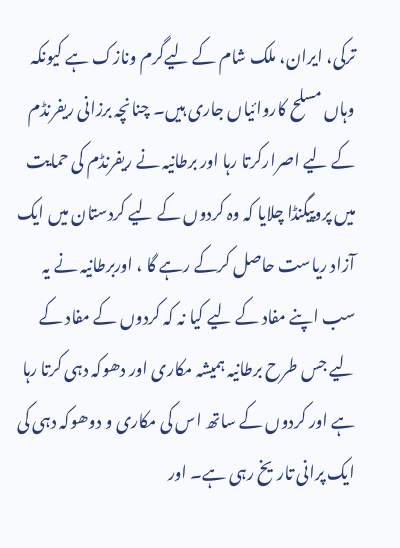ترکی، ایران، ملک شام کے لیےگرم ونازک ہے کیونکہ وہاں مسلح کاروائیاں جاری ہیں۔ چنانچہ برزانی ریفرنڈم کے لیے اصرارکرتا رہا اور برطانیہ نے ریفرنڈم کی حمایت میں پروپیگنڈا چلایا کہ وہ کردوں کے لیے کردستان میں ایک آزاد ریاست حاصل کرکے رہے گا ، اوربرطانیہ نے یہ سب اپنے مفاد کے لیے کیا نہ کہ کردوں کے مفاد کے لیے جس طرح برطانیہ ہمیشہ مکاری اور دھوکہ دہی کرتا رہا ہے اور کردوں کے ساتھ اس کی مکاری و دوھوکہ دہی کی ایک پرانی تاریخ رہی ہے۔ اور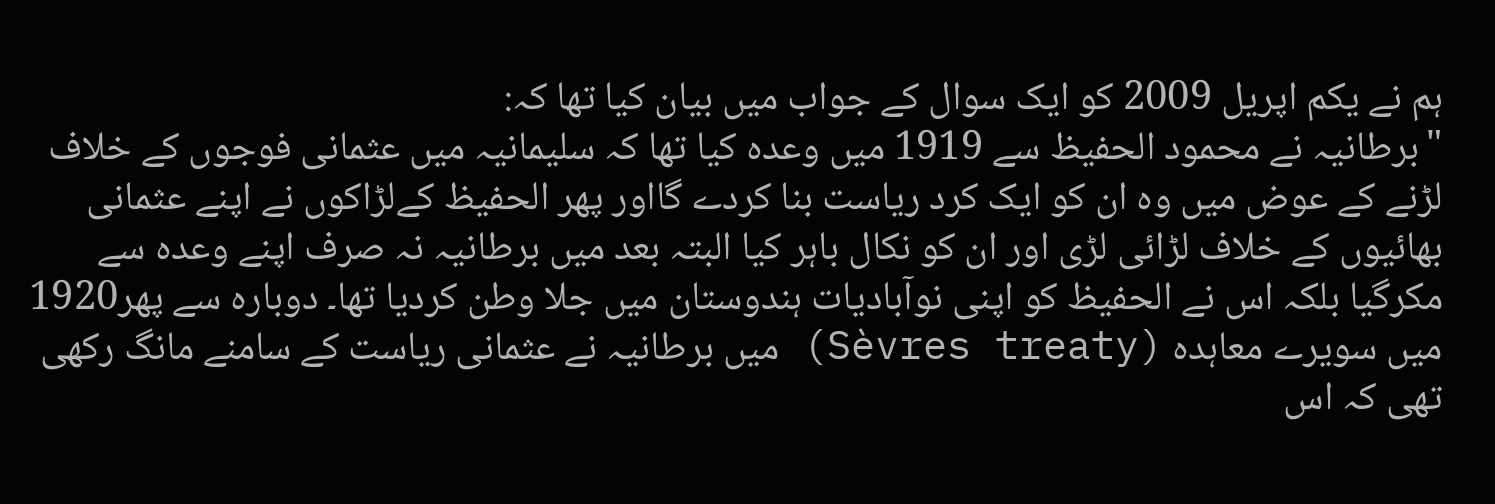ہم نے یکم اپریل 2009 کو ایک سوال کے جواب میں بیان کیا تھا کہ:
"برطانیہ نے محمود الحفیظ سے 1919 میں وعدہ کیا تھا کہ سلیمانیہ میں عثمانی فوجوں کے خلاف لڑنے کے عوض میں وہ ان کو ایک کرد ریاست بنا کردے گااور پھر الحفیظ کےلڑاکوں نے اپنے عثمانی بھائیوں کے خلاف لڑائی لڑی اور ان کو نکال باہر کیا البتہ بعد میں برطانیہ نہ صرف اپنے وعدہ سے مکرگیا بلکہ اس نے الحفیظ کو اپنی نوآبادیات ہندوستان میں جلا وطن کردیا تھا۔ دوبارہ سے پھر1920 میں سویرے معاہدہ (Sèvres treaty) میں برطانیہ نے عثمانی ریاست کے سامنے مانگ رکھی تھی کہ اس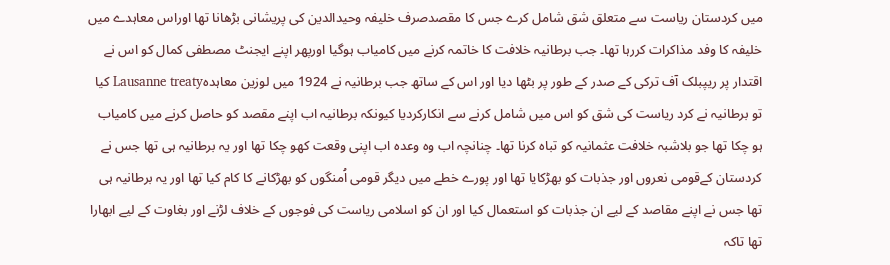میں کردستان ریاست سے متعلق شق شامل کرے جس کا مقصدصرف خلیفہ وحیدالدین کی پریشانی بڑھانا تھا اوراس معاہدے میں خلیفہ کا وفد مذاکرات کررہا تھا۔ جب برطانیہ خلافت کا خاتمہ کرنے میں کامیاب ہوگیا اورپھر اپنے ایجنٹ مصطفی کمال کو اس نے اقتدار پر ریپبلک آف ترکی کے صدر کے طور پر بٹھا دیا اور اس کے ساتھ جب برطانیہ نے 1924 میں لوزین معاہدہLausanne treaty کیا تو برطانیہ نے کرد ریاست کی شق کو اس میں شامل کرنے سے انکارکردیا کیونکہ برطانیہ اب اپنے مقصد کو حاصل کرنے میں کامیاب ہو چکا تھا جو بلاشبہ خلافت عثمانیہ کو تباہ کرنا تھا۔ چنانچہ اب وہ وعدہ اب اپنی وقعت کھو چکا تھا اور یہ برطانیہ ہی تھا جس نے کردستان کےقومی نعروں اور جذبات کو بھڑکایا تھا اور پورے خطے میں دیگر قومی اُمنگوں کو بھڑکانے کا کام کیا تھا اور یہ برطانیہ ہی تھا جس نے اپنے مقاصد کے لیے ان جذبات کو استعمال کیا اور ان کو اسلامی ریاست کی فوجوں کے خلاف لڑنے اور بغاوت کے لیے ابھارا تھا تاکہ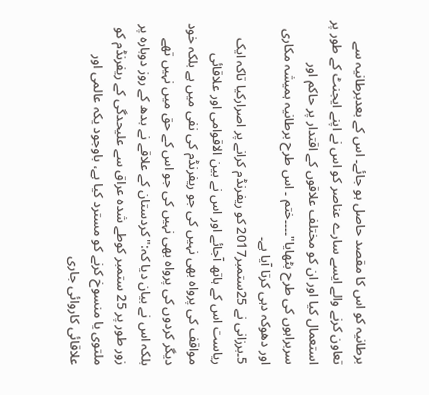برطانیہ کو اس کا مقصد حاصل ہو جائے۔ اس کے بعدبرطانیہ سے تعاون کرنے والے ایسے سارے عناصر کو اس نے اپنے ایجنٹ کے طور پر استعمال کیا اور ان کو مختلف علاقوں کے اقتدار پر حاکم اور سربراہوں کی طرح بٹھایا"۔۔۔۔ختم ۔ اس طرح برطانیہ ہمیشہ مکاری اور دھوکہ دہی کرتا آیا ہے۔
5۔برزانی نے 25ستمبر2017 کو ریفرنڈم کرانے پر اصرارکیا تاکہ ایک ریاست اس کے ہاتھ آجائے اور اس نے بین الاقوامی اور علاقائی مواقف کی پرواہ بھی نہیں کی جو ریفرنڈم کی نفی میں ہے بلکہ خود دیگر کردوں کی پرواہ بھی نہیں کی جو اس کے حق میں نہیں تھے بلکہ اس نے بیان دیا کہ:" کردستان کے علاقے نے بدھ کے روز دوبارہ پر زور طور پر 25 ستمبر کوطے شدہ عراق سے علیحدگی کے ریفرنڈم کو ملتوی یا منسوخ کرنے کو مسترد کیا ہے، باوجود یکہ عالمی اور علاقائی کاروائی جاری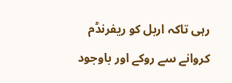رہی تاکہ اربل کو ریفرنڈم کروانے سے روکے اور باوجود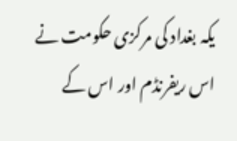یکہ بغداد کی مرکزی حکومت نے اس ریفرنڈم اور اس کے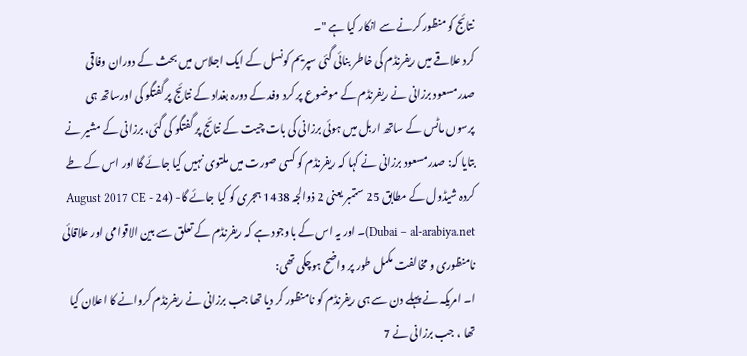نتائج کو منظور کرنے سے انکار کیا ہے "۔
کرد علاقے میں ریفرنڈم کی خاطر بنائی گئی سپریم کونسل کے ایک اجلاس میں بحث کے دوران وفاقی صدرمسعود برزانی نے ریفرنڈم کے موضوع پر کرد وفد کے دورہ بغداد کے نتائج پر گفتگو کی اورساتھ ہی پرسوں ماٹس کے ساتھ اربل میں ہوئی برزانی کی بات چیت کے نتائج پر گفتگو کی گئی، برزانی کے مشیر نے بتایا کہ: صدرمسعود برزانی نے کہا کہ ریفرنڈم کو کسی صورت میں ملتوی نہیں کیا جائے گا اور اس کے طے کردہ شیڈول کے مطابق 25 ستمبر یعنی 2 ذوالجہ 1438 ہجری کو کیا جائے گا- (24 August 2017 CE - Dubai – al-arabiya.net)۔ اور یہ اس کے باوجود ہے کہ ریفرنڈم کے تعلق سے بین الاقوامی اور علاقائی نامنظوری و مخالفت مکمل طور پر واضح ہوچکی تھی:
ا۔ امریکہ نے پہلے دن سے ہی ریفرنڈم کو نامنظور کر دیا تھا جب برزانی نے ریفرنڈم کروانے کا اعلان کیا تھا ، جب برزانی نے 7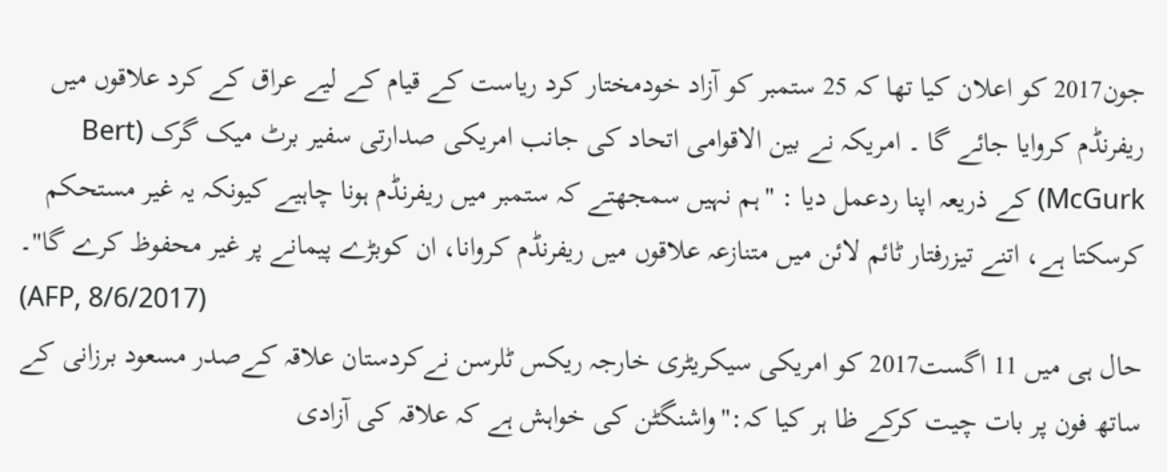جون2017 کو اعلان کیا تھا کہ 25 ستمبر کو آزاد خودمختار کرد ریاست کے قیام کے لیے عراق کے کرد علاقوں میں ریفرنڈم کروایا جائے گا ۔ امریکہ نے بین الاقوامی اتحاد کی جانب امریکی صدارتی سفیر برٹ میک گرک (Bert McGurk) کے ذریعہ اپنا ردعمل دیا : "ہم نہیں سمجھتے کہ ستمبر میں ریفرنڈم ہونا چاہیے کیونکہ یہ غیر مستحکم کرسکتا ہے، اتنے تیزرفتار ٹائم لائن میں متنازعہ علاقوں میں ریفرنڈم کروانا، ان کوبڑے پیمانے پر غیر محفوظ کرے گا"۔
(AFP, 8/6/2017)
حال ہی میں 11 اگست2017 کو امریکی سیکریٹری خارجہ ریکس ٹلرسن نےکردستان علاقہ کےصدر مسعود برزانی کے ساتھ فون پر بات چیت کرکے ظا ہر کیا کہ:"واشنگٹن کی خواہش ہے کہ علاقہ کی آزادی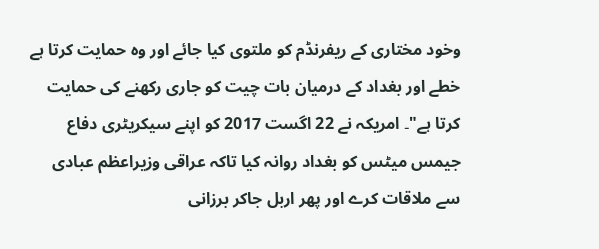وخود مختاری کے ریفرنڈم کو ملتوی کیا جائے اور وہ حمایت کرتا ہے خطے اور بغداد کے درمیان بات چیت کو جاری رکھنے کی حمایت کرتا ہے"۔ امریکہ نے 22 اگست 2017 کو اپنے سیکریٹری دفاع جیمس میٹس کو بغداد روانہ کیا تاکہ عراقی وزیراعظم عبادی سے ملاقات کرے اور پھر اربل جاکر برزانی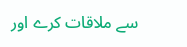سے ملاقات کرے اور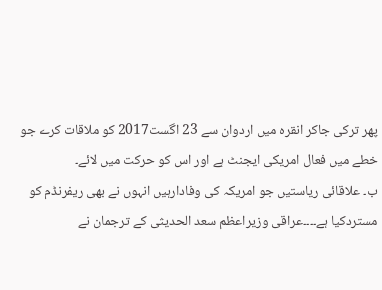پھر ترکی جاکر انقرہ میں اردوان سے 23 اگست2017 کو ملاقات کرے جو خطے میں فعال امریکی ایجنٹ ہے اور اس کو حرکت میں لائے۔
ب۔ علاقائی ریاستیں جو امریکہ کی وفادارہیں انہوں نے بھی ریفرنڈم کو مستردکیا ہے۔۔۔۔عراقی وزیراعظم سعد الحدیثی کے ترجمان نے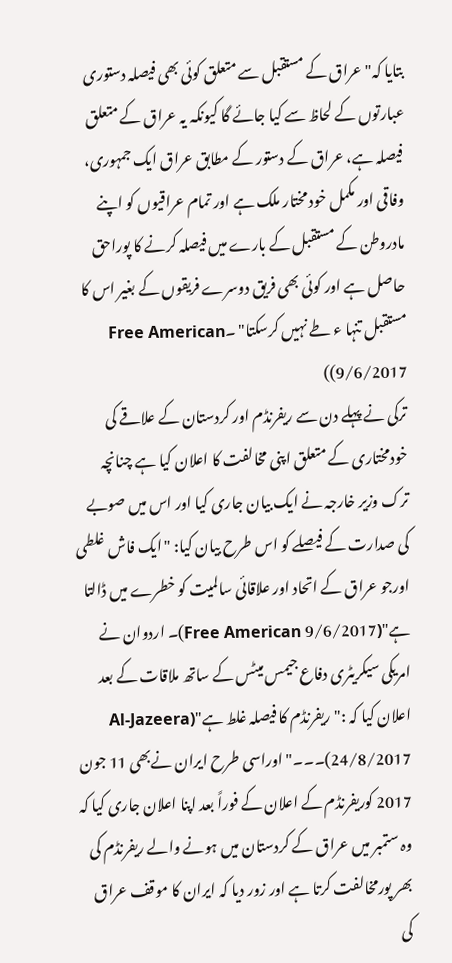بتایا کہ"عراق کے مستقبل سے متعلق کوئی بھی فیصلہ دستوری عبارتوں کے لحاظ سے کیا جائے گا کیونکہ یہ عراق کے متعلق فیصلہ ہے، عراق کے دستور کے مطابق عراق ایک جمہوری، وفاقی اور مکمل خود مختار ملک ہے اور تمام عراقیوں کو اپنے مادروطن کے مستقبل کے بارے میں فیصلہ کرنے کا پوراحق حاصل ہے اور کوئی بھی فریق دوسرے فریقوں کے بغیر اس کا مستقبل تنہا ء طے نہیں کرسکتا" ۔Free American 9/6/2017))
ترکی نے پہلے دن سے ریفرنڈم اور کردستان کے علاقے کی خودمختاری کے متعلق اپنی مخالفت کا اعلان کیا ہے چنانچہ ترک وزیر خارجہ نے ایک بیان جاری کیا اور اس میں صوبے کی صدارت کے فیصلے کو اس طرح بیان کیا: "ایک فاش غلطی اورجو عراق کے اتحاد اور علاقائی سالمیت کو خطرے میں ڈالتا ہے"(Free American 9/6/2017)۔ اردوان نے امریکی سیکریٹری دفاع جیمس میٹس کے ساتھ ملاقات کے بعد اعلان کیا کہ :"ریفرنڈم کا فیصلہ غلط ہے"(Al-Jazeera 24/8/2017)۔۔۔"اوراسی طرح ایران نےبھی 11 جون 2017 کوریفرنڈم کے اعلان کے فوراً بعد اپنا اعلان جاری کیا کہ وہ ستمبر میں عراق کے کردستان میں ہونے والے ریفرنڈم کی بھر پورمخالفت کرتا ہے اور زور دیا کہ ایران کا موقف عراق کی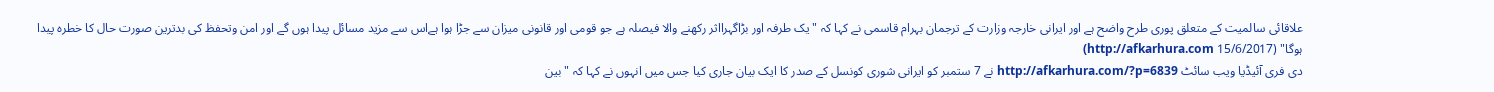علاقائی سالمیت کے متعلق پوری طرح واضح ہے اور ایرانی خارجہ وزارت کے ترجمان بہرام قاسمی نے کہا کہ "یک طرفہ اور بڑاگہرااثر رکھنے والا فیصلہ ہے جو قومی اور قانونی میزان سے جڑا ہوا ہےاس سے مزید مسائل پیدا ہوں گے اور امن وتحفظ کی بدترین صورت حال کا خطرہ پیدا ہوگا" (15/6/2017 http://afkarhura.com)
دی فری آئیڈیا ویب سائٹ http://afkarhura.com/?p=6839 نے 7 ستمبر کو ایرانی شوری کونسل کے صدر کا ایک بیان جاری کیا جس میں انہوں نے کہا کہ "بین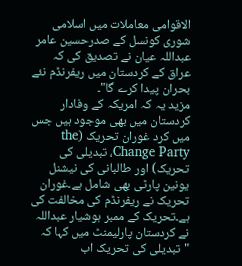الاقوامی معاملات میں اسلامی شوری کونسل کے صدرحسین عامر عبداللہ عیان نے تصدیق کی کہ عراق کے کردستان میں ریفرنڈم نئے بحران پیدا کرے گا"۔
مزید یہ کہ امریکہ کے وفادار کردستان میں بھی موجود ہیں جس میں کرد غوران تحریک (the Change Party، تبدیلی کی تحریک) اور طالبانی کی نیشنل یونین پارٹی بھی شامل ہے۔غوران تحریک نے ریفرنڈم کی مخالفت کی ہے۔تحریک کے ممبر ہوشیار عبداللہ نے کردستان پارلیمنٹ میں کہا کہ "تبدیلی کی تحریک اب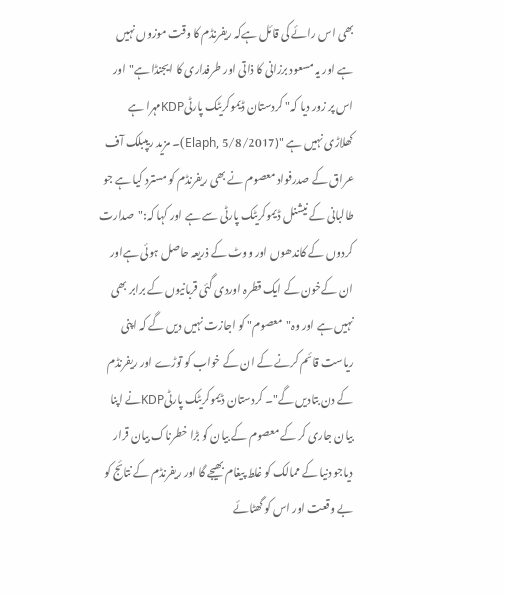بھی اس رائے کی قائل ہےکہ ریفرنڈم کا وقت موزوں نہیں ہے اور یہ مسعود برزانی کا ذاتی اور طرفداری کا ایجنڈا ہے"اور اس پر زور دیا کہ" کردستان ڈیموکریٹک پارٹیKDPمہرا ہے کھلاڑی نہیں ہے "(Elaph, 5/8/2017)۔ مزید ریپبلک آف عراق کے صدرفواد معصوم نے بھی ریفرنڈم کو مسترد کیا ہے جو طالبانی کے نیشنل ڈیموکریٹک پارٹی سے ہے اور کہا کہ:"صدارت کردوں کے کاندھوں اور ووٹ کے ذریعہ حاصل ہوئی ہےاور ان کےخون کے ایک قطرہ اوردی گئی قربانیوں کے برابر بھی نہیں ہے اور وہ"معصوم" کو اجازت نہیں دیں گے کہ اپنی ریاست قائم کرنے کے ان کے خواب کو توڑے اور ریفرنڈم کے دن بتادیں گے"۔ کردستان ڈیموکریٹک پارٹیKDPنے اپنا بیان جاری کر کے معصوم کے بیان کو بڑا خطرناک بیان قرار دیاجو دنیا کے ممالک کو غلط پیغام بھیجے گا اور ریفرنڈم کے نتائج کو بے وقعت اور اس کو گھٹائے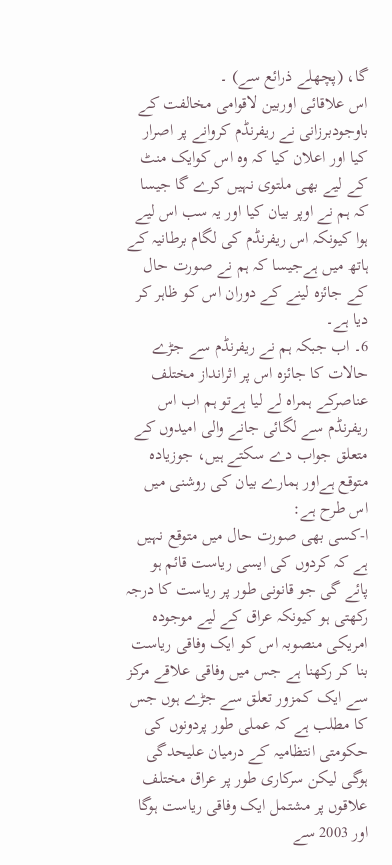گا، (پچھلے ذرائع سے) ۔
اس علاقائی اوربین لاقوامی مخالفت کے باوجودبرزانی نے ریفرنڈم کروانے پر اصرار کیا اور اعلان کیا کہ وہ اس کوایک منٹ کے لیے بھی ملتوی نہیں کرے گا جیسا کہ ہم نے اوپر بیان کیا اور یہ سب اس لیے ہوا کیونکہ اس ریفرنڈم کی لگام برطانیہ کے ہاتھ میں ہےجیسا کہ ہم نے صورت حال کے جائزہ لینے کے دوران اس کو ظاہر کر دیا ہے۔
6۔ اب جبکہ ہم نے ریفرنڈم سے جڑے حالات کا جائزہ اس پر اثرانداز مختلف عناصرکے ہمراہ لے لیا ہےتو ہم اب اس ریفرنڈم سے لگائی جانے والی امیدوں کے متعلق جواب دے سکتے ہیں، جوزیادہ متوقع ہےاور ہمارے بیان کی روشنی میں اس طرح ہے:
ا-کسی بھی صورت حال میں متوقع نہیں ہے کہ کردوں کی ایسی ریاست قائم ہو پائے گی جو قانونی طور پر ریاست کا درجہ رکھتی ہو کیونکہ عراق کے لیے موجودہ امریکی منصوبہ اس کو ایک وفاقی ریاست بنا کر رکھنا ہے جس میں وفاقی علاقے مرکز سے ایک کمزور تعلق سے جڑے ہوں جس کا مطلب ہے کہ عملی طور پردونوں کی حکومتی انتظامیہ کے درمیان علیحدگی ہوگی لیکن سرکاری طور پر عراق مختلف علاقوں پر مشتمل ایک وفاقی ریاست ہوگا اور 2003 سے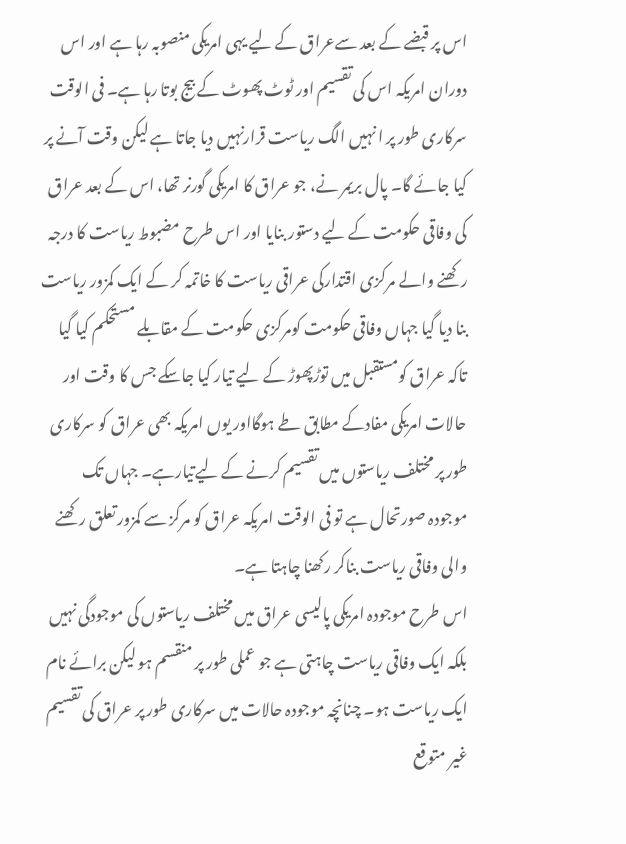اس پر قبضے کے بعد سےعراق کے لیے یہی امریکی منصوبہ رہا ہے اور اس دوران امریکہ اس کی تقسیم اور ٹوٹ پھوٹ کے بیج بوتا رہا ہے۔ فی الوقت سرکاری طور پر ا نہیں الگ ریاست قرارنہیں دیا جاتا ہے لیکن وقت آنے پر کیا جائے گا۔ پال بریمر نے، جو عراق کا امریکی گورنر تھا، اس کے بعد عراق کی وفاقی حکومت کے لیے دستور بنایا اور اس طرح مضبوط ریاست کا درجہ رکھنے والے مرکزی اقتدارکی عراقی ریاست کا خاتمہ کر کے ایک کمزور ریاست بنا دیا گیا جہاں وفاقی حکومت کومرکزی حکومت کے مقابلے مستحکم کیا گیا تاکہ عراق کومستقبل میں توڑپھوڑ کے لیے تیار کیا جاسکے جس کا وقت اور حالات امریکی مفادکے مطابق طے ہوگااور یوں امریکہ بھی عراق کو سرکاری طور پر مختلف ریاستوں میں تقسیم کرنے کے لیےتیارہے۔ جہاں تک موجودہ صورتحال ہے تو فی الوقت امریکہ عراق کو مرکز سے کمزور تعلق رکھنے والی وفاقی ریاست بناکر رکھنا چاہتا ہے۔
اس طرح موجودہ امریکی پالیسی عراق میں مختلف ریاستوں کی موجودگی نہیں بلکہ ایک وفاقی ریاست چاہتی ہے جو عملی طور پر منقسم ہو لیکن برائے نام ایک ریاست ہو۔ چنانچہ موجودہ حالات میں سرکاری طور پر عراق کی تقسیم غیر متوقع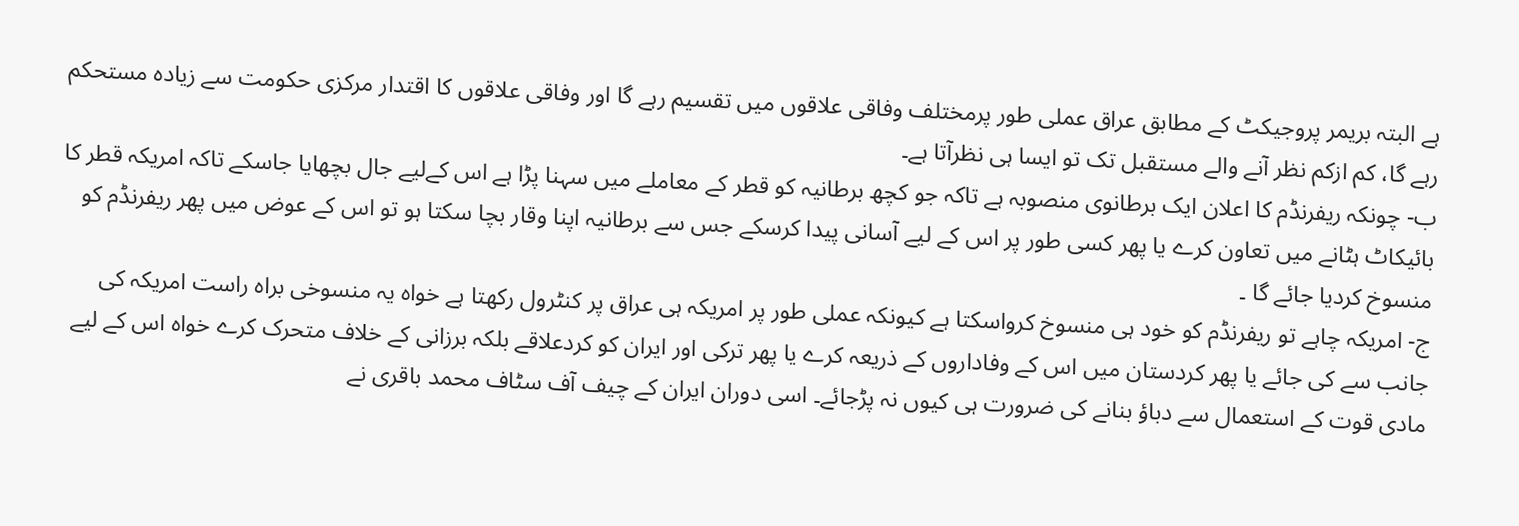ہے البتہ بریمر پروجیکٹ کے مطابق عراق عملی طور پرمختلف وفاقی علاقوں میں تقسیم رہے گا اور وفاقی علاقوں کا اقتدار مرکزی حکومت سے زیادہ مستحکم رہے گا، کم ازکم نظر آنے والے مستقبل تک تو ایسا ہی نظرآتا ہے۔
ب- چونکہ ریفرنڈم کا اعلان ایک برطانوی منصوبہ ہے تاکہ جو کچھ برطانیہ کو قطر کے معاملے میں سہنا پڑا ہے اس کےلیے جال بچھایا جاسکے تاکہ امریکہ قطر کا بائیکاٹ ہٹانے میں تعاون کرے یا پھر کسی طور پر اس کے لیے آسانی پیدا کرسکے جس سے برطانیہ اپنا وقار بچا سکتا ہو تو اس کے عوض میں پھر ریفرنڈم کو منسوخ کردیا جائے گا ۔
ج- امریکہ چاہے تو ریفرنڈم کو خود ہی منسوخ کرواسکتا ہے کیونکہ عملی طور پر امریکہ ہی عراق پر کنٹرول رکھتا ہے خواہ یہ منسوخی براہ راست امریکہ کی جانب سے کی جائے یا پھر کردستان میں اس کے وفاداروں کے ذریعہ کرے یا پھر ترکی اور ایران کو کردعلاقے بلکہ برزانی کے خلاف متحرک کرے خواہ اس کے لیے مادی قوت کے استعمال سے دباؤ بنانے کی ضرورت ہی کیوں نہ پڑجائے۔ اسی دوران ایران کے چیف آف سٹاف محمد باقری نے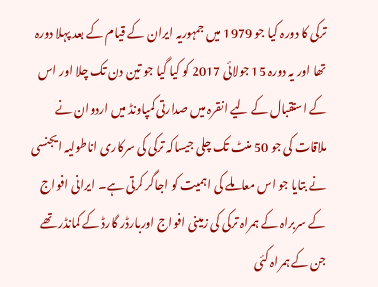ترکی کا دورہ کیا جو 1979 میں جمہوریہ ایران کے قیام کے بعد پہلا دورہ تھا اور یہ دورہ 15 جولائی 2017 کو کیا گیا جو تین دن تک چلا اور اس کے استقبال کے لیے انقرہ میں صدارتی کمپاونڈ میں اردوان نے ملاقات کی جو 50 منٹ تک چلی جیساکہ ترکی کی سرکاری اناطولیہ ایجنسی نے بتایا جو اس معاملے کی اہمیت کو اجاگر کرتی ہے۔ ایرانی افواج کے سربراہ کے ہمراہ ترکی کی زمینی افواج اوربارڈر گارڈ کے کمانڈر تھے جن کے ہمراہ کئی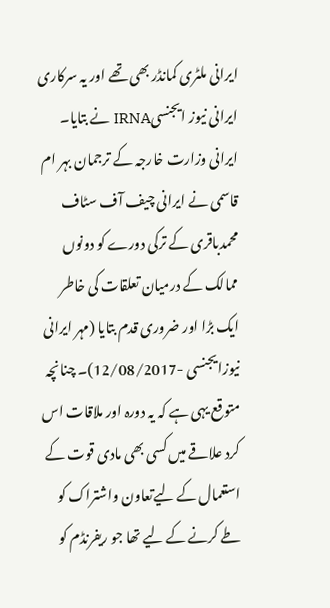ایرانی ملٹری کمانڈر بھی تھے اور یہ سرکاری ایرانی نیوز ایجنسیIRNA نے بتایا۔ ایرانی وزارت خارجہ کے ترجمان بہر ام قاسمی نے ایرانی چیف آف سٹاف محمدباقری کے ترکی دورے کو دونوں ممالک کے درمیان تعلقات کی خاطر ایک بڑا اور ضروری قدم بتایا (مہر ایرانی نیوزایجنسی -12/08/2017)۔ چنانچہ متوقع یہی ہے کہ یہ دورہ اور ملاقات اس کرد علاقے میں کسی بھی مادی قوت کے استعمال کے لیےتعاون واشتراک کو طے کرنے کے لیے تھا جو ریفرنڈم کو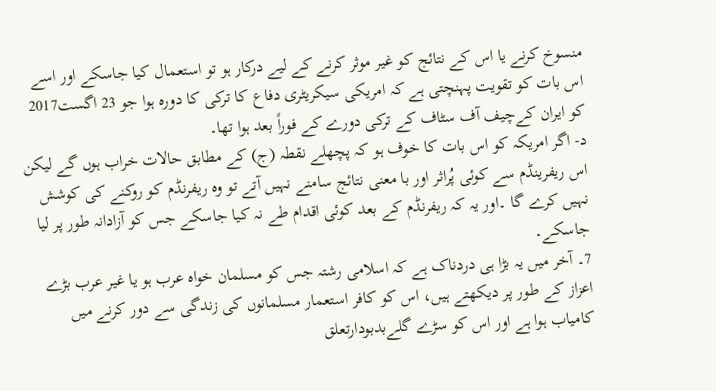منسوخ کرنے یا اس کے نتائج کو غیر موثر کرنے کے لیے درکار ہو تو استعمال کیا جاسکے اور اسے اس بات کو تقویت پہنچتی ہے کہ امریکی سیکریٹری دفاع کا ترکی کا دورہ ہوا جو 23 اگست2017 کو ایران کےچیف آف سٹاف کے ترکی دورے کے فوراً بعد ہوا تھا۔
د- اگر امریکہ کو اس بات کا خوف ہو کہ پچھلے نقطہ (ج) کے مطابق حالات خراب ہوں گے لیکن اس ریفرینڈم سے کوئی پُراثر اور با معنی نتائج سامنے نہیں آتے تو وہ ریفرنڈم کو روکنے کی کوشش نہیں کرے گا ۔اور یہ کہ ریفرنڈم کے بعد کوئی اقدام طے نہ کیا جاسکے جس کو آزادانہ طور پر لیا جاسکے۔
7۔ آخر میں یہ بڑا ہی دردناک ہے کہ اسلامی رشتہ جس کو مسلمان خواہ عرب ہو یا غیر عرب بڑے اعزاز کے طور پر دیکھتے ہیں، اس کو کافر استعمار مسلمانوں کی زندگی سے دور کرنے میں کامیاب ہوا ہے اور اس کو سڑے گلےبدبودارتعلق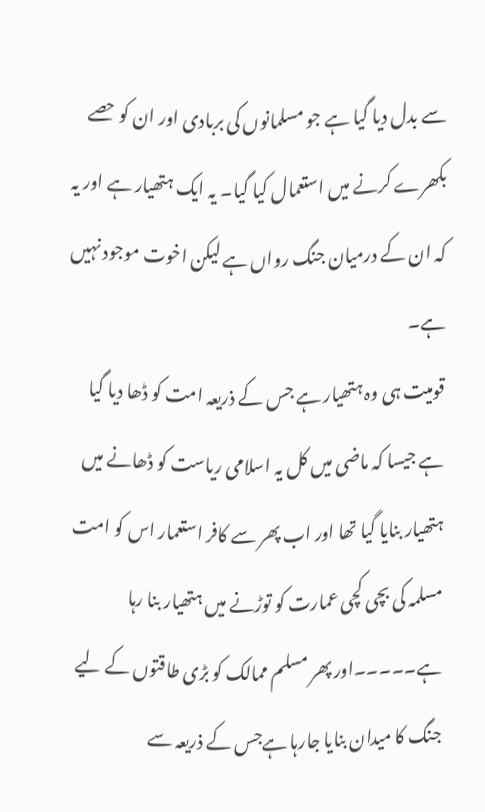سے بدل دیا گیا ہے جو مسلمانوں کی بربادی اور ان کو حصے بکھرے کرنے میں استعمال کیا گیا۔ یہ ایک ہتھیار ہے اور یہ کہ ان کے درمیان جنگ رواں ہے لیکن اخوت موجود نہیں ہے۔
قومیت ہی وہ ہتھیار ہے جس کے ذریعہ امت کو ڈھا دیا گیا ہے جیسا کہ ماضی میں کل یہ اسلامی ریاست کو ڈھانے میں ہتھیار بنایا گیا تھا اور اب پھر سے کافر استعمار اس کو امت مسلمہ کی بچی کچی عمارت کو توڑنے میں ہتھیار بنا رہا ہے۔۔۔۔۔اور پھر مسلم ممالک کو بڑی طاقتوں کے لیے جنگ کا میدان بنایا جارہا ہےجس کے ذریعہ سے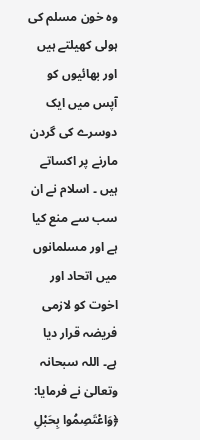وہ خون مسلم کی ہولی کھیلتے ہیں اور بھائیوں کو آپس میں ایک دوسرے کی گردن مارنے پر اکساتے ہیں ۔ اسلام نے ان سب سے منع کیا ہے اور مسلمانوں میں اتحاد اور اخوت کو لازمی فریضہ قرار دیا ہے۔ اللہ سبحانہ وتعالیٰ نے فرمایا:
﴿وَاعْتَصِمُوا بِحَبْلِ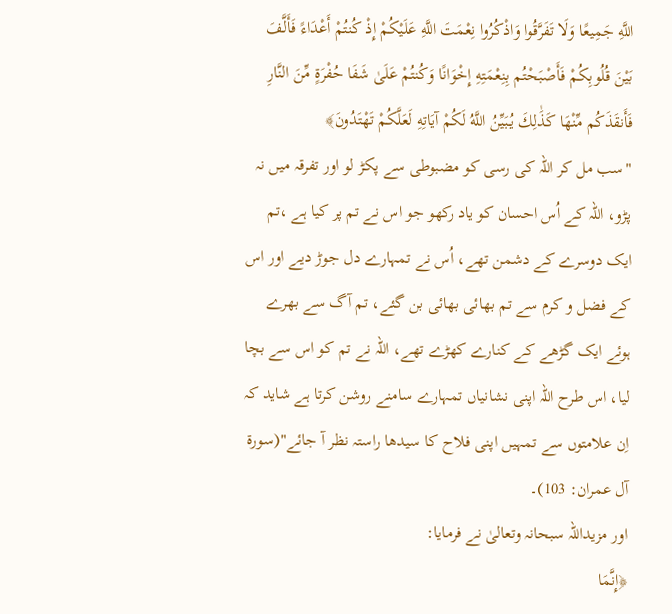اللَّهِ جَمِيعًا وَلَا تَفَرَّقُوا وَاذْكُرُوا نِعْمَتَ اللَّهِ عَلَيْكُمْ إِذْ كُنتُمْ أَعْدَاءً فَأَلَّفَ بَيْنَ قُلُوبِكُمْ فَأَصْبَحْتُم بِنِعْمَتِهِ إِخْوَانًا وَكُنتُمْ عَلَىٰ شَفَا حُفْرَةٍ مِّنَ النَّارِ فَأَنقَذَكُم مِّنْهَا كَذَٰلِكَ يُبَيِّنُ اللَّهُ لَكُمْ آيَاتِهِ لَعَلَّكُمْ تَهْتَدُونَ﴾
"سب مل کر اللہ کی رسی کو مضبوطی سے پکڑ لو اور تفرقہ میں نہ پڑو، اللہ کے اُس احسان کو یاد رکھو جو اس نے تم پر کیا ہے ،تم ایک دوسرے کے دشمن تھے، اُس نے تمہارے دل جوڑ دیے اور اس کے فضل و کرم سے تم بھائی بھائی بن گئے، تم آگ سے بھرے ہوئے ایک گڑھے کے کنارے کھڑے تھے، اللہ نے تم کو اس سے بچا لیا، اس طرح اللہ اپنی نشانیاں تمہارے سامنے روشن کرتا ہے شاید کہ اِن علامتوں سے تمہیں اپنی فلاح کا سیدھا راستہ نظر آ جائے"(سورۃ آل عمران: 103)۔
اور مزیداللہ سبحانہ وتعالیٰ نے فرمایا:
﴿إِنَّمَا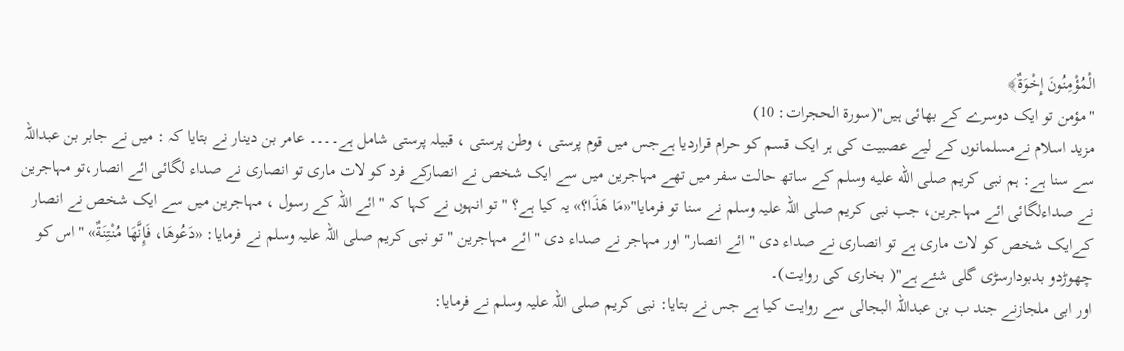الْمُؤْمِنُونَ إِخْوَةٌ﴾
"مؤمن تو ایک دوسرے کے بھائی ہیں"(سورۃ الحجرات: 10)
مزید اسلام نےمسلمانوں کے لیے عصبیت کی ہر ایک قسم کو حرام قراردیا ہےجس میں قوم پرستی ، وطن پرستی ، قبیلہ پرستی شامل ہے۔۔۔۔ عامر بن دینار نے بتایا کہ : میں نے جابر بن عبداللہ سے سنا ہے: ہم نبی کریم صلى الله عليه وسلم کے ساتھ حالت سفر میں تھے مہاجرین میں سے ایک شخص نے انصارکے فرد کو لات ماری تو انصاری نے صداء لگائی ائے انصار،تو مہاجرین نے صداءلگائی ائے مہاجرین، جب نبی کریم صلی اللہ علیہ وسلم نے سنا تو فرمایا"«مَا هَذَا؟» یہ کیا ہے؟ " تو انہوں نے کہا کہ "ائے اللہ کے رسول ، مہاجرین میں سے ایک شخص نے انصار کےایک شخص کو لات ماری ہے تو انصاری نے صداء دی "ائے انصار" اور مہاجر نے صداء دی " ائے مہاجرین " تو نبی کریم صلی اللہ علیہ وسلم نے فرمایا: «دَعُوهَا، فَإِنَّهَا مُنْتِنَةٌ» "اس کو چھوڑدو بدبودارسڑی گلی شئے ہے"( بخاری کی روایت)۔
اور ابی ملجازنے جند ب بن عبداللہ البجالی سے روایت کیا ہے جس نے بتایا: نبی کریم صلی اللہ علیہ وسلم نے فرمایا: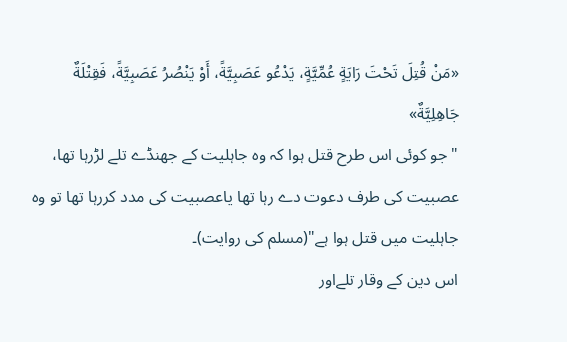«مَنْ قُتِلَ تَحْتَ رَايَةٍ عُمِّيَّةٍ، يَدْعُو عَصَبِيَّةً، أَوْ يَنْصُرُ عَصَبِيَّةً، فَقِتْلَةٌ جَاهِلِيَّةٌ»
"جو کوئی اس طرح قتل ہوا کہ وہ جاہلیت کے جھنڈے تلے لڑرہا تھا، عصبیت کی طرف دعوت دے رہا تھا یاعصبیت کی مدد کررہا تھا تو وہ جاہلیت میں قتل ہوا ہے"(مسلم کی روایت)۔
اس دین کے وقار تلےاور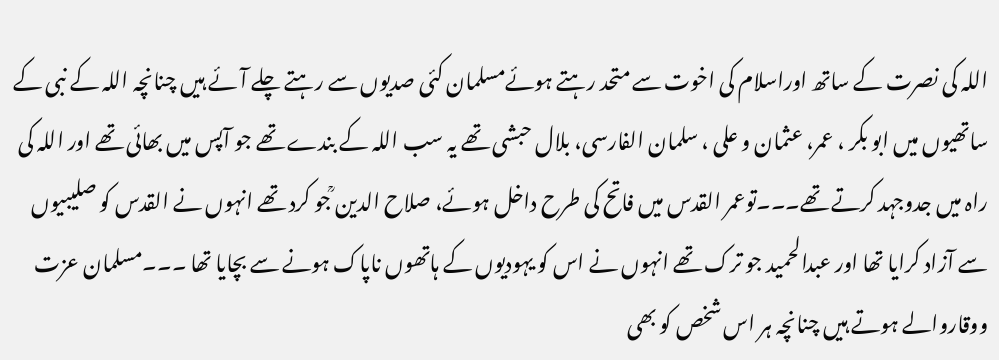اللہ کی نصرت کے ساتھ اوراسلام کی اخوت سے متحد رہتے ہوئےمسلمان کئی صدیوں سے رہتے چلے آئے ہیں چنانچہ اللہ کے نبی کے ساتھیوں میں ابو بکر ، عمر، عثمان و علی ، سلمان الفارسی، بلال حبشی تھے یہ سب اللہ کے بندے تھے جو آپس میں بھائی تھے اور اللہ کی راہ میں جدوجہد کرتے تھے۔۔۔توعمر القدس میں فاتح کی طرح داخل ہوئے، صلاح الدین ؒجو کرد تھے انہوں نے القدس کو صلیبیوں سے آزاد کرایا تھا اور عبدالحمید جو ترک تھے انہوں نے اس کو یہودیوں کے ہاتھوں ناپاک ہونے سے بچایا تھا ۔۔۔مسلمان عزت ووقاروالے ہوتے ہیں چنانچہ ہر اس شخص کو بھی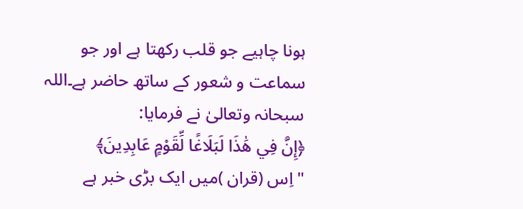ہونا چاہیے جو قلب رکھتا ہے اور جو سماعت و شعور کے ساتھ حاضر ہے۔اللہ سبحانہ وتعالیٰ نے فرمایا:
﴿إِنَّ فِي هَٰذَا لَبَلَاغًا لِّقَوْمٍ عَابِدِينَ﴾
"اِس (قران )میں ایک بڑی خبر ہے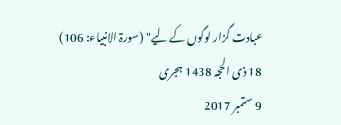عبادت گزار لوگوں کے لیے" (سورۃ الانبیاء: 106)
18 ذی الحجہ 1438 ہجری
9 ستمبر 2017